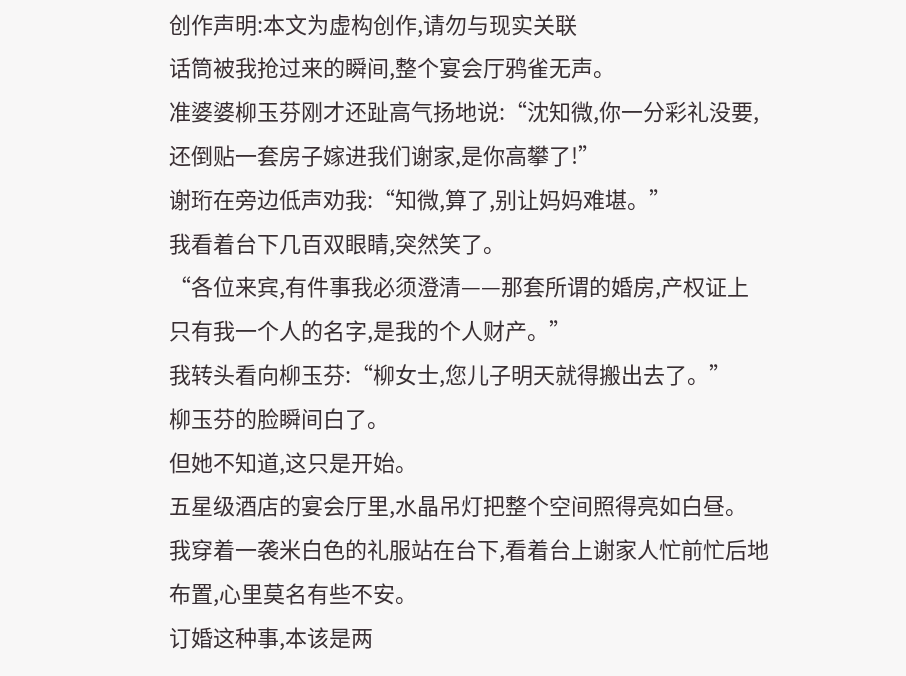创作声明:本文为虚构创作,请勿与现实关联
话筒被我抢过来的瞬间,整个宴会厅鸦雀无声。
准婆婆柳玉芬刚才还趾高气扬地说:“沈知微,你一分彩礼没要,还倒贴一套房子嫁进我们谢家,是你高攀了!”
谢珩在旁边低声劝我:“知微,算了,别让妈妈难堪。”
我看着台下几百双眼睛,突然笑了。
“各位来宾,有件事我必须澄清——那套所谓的婚房,产权证上只有我一个人的名字,是我的个人财产。”
我转头看向柳玉芬:“柳女士,您儿子明天就得搬出去了。”
柳玉芬的脸瞬间白了。
但她不知道,这只是开始。
五星级酒店的宴会厅里,水晶吊灯把整个空间照得亮如白昼。
我穿着一袭米白色的礼服站在台下,看着台上谢家人忙前忙后地布置,心里莫名有些不安。
订婚这种事,本该是两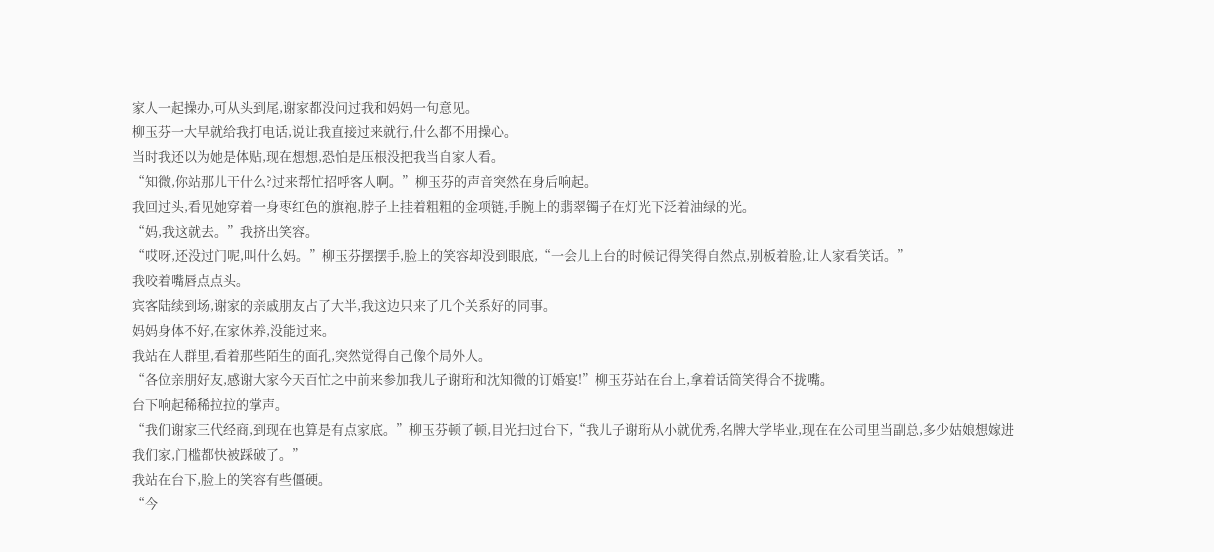家人一起操办,可从头到尾,谢家都没问过我和妈妈一句意见。
柳玉芬一大早就给我打电话,说让我直接过来就行,什么都不用操心。
当时我还以为她是体贴,现在想想,恐怕是压根没把我当自家人看。
“知微,你站那儿干什么?过来帮忙招呼客人啊。”柳玉芬的声音突然在身后响起。
我回过头,看见她穿着一身枣红色的旗袍,脖子上挂着粗粗的金项链,手腕上的翡翠镯子在灯光下泛着油绿的光。
“妈,我这就去。”我挤出笑容。
“哎呀,还没过门呢,叫什么妈。”柳玉芬摆摆手,脸上的笑容却没到眼底,“一会儿上台的时候记得笑得自然点,别板着脸,让人家看笑话。”
我咬着嘴唇点点头。
宾客陆续到场,谢家的亲戚朋友占了大半,我这边只来了几个关系好的同事。
妈妈身体不好,在家休养,没能过来。
我站在人群里,看着那些陌生的面孔,突然觉得自己像个局外人。
“各位亲朋好友,感谢大家今天百忙之中前来参加我儿子谢珩和沈知微的订婚宴!”柳玉芬站在台上,拿着话筒笑得合不拢嘴。
台下响起稀稀拉拉的掌声。
“我们谢家三代经商,到现在也算是有点家底。”柳玉芬顿了顿,目光扫过台下,“我儿子谢珩从小就优秀,名牌大学毕业,现在在公司里当副总,多少姑娘想嫁进我们家,门槛都快被踩破了。”
我站在台下,脸上的笑容有些僵硬。
“今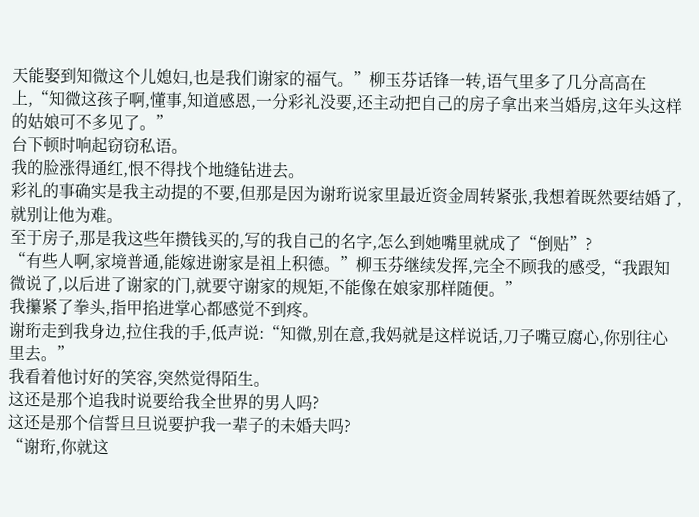天能娶到知微这个儿媳妇,也是我们谢家的福气。”柳玉芬话锋一转,语气里多了几分高高在上,“知微这孩子啊,懂事,知道感恩,一分彩礼没要,还主动把自己的房子拿出来当婚房,这年头这样的姑娘可不多见了。”
台下顿时响起窃窃私语。
我的脸涨得通红,恨不得找个地缝钻进去。
彩礼的事确实是我主动提的不要,但那是因为谢珩说家里最近资金周转紧张,我想着既然要结婚了,就别让他为难。
至于房子,那是我这些年攒钱买的,写的我自己的名字,怎么到她嘴里就成了“倒贴”?
“有些人啊,家境普通,能嫁进谢家是祖上积德。”柳玉芬继续发挥,完全不顾我的感受,“我跟知微说了,以后进了谢家的门,就要守谢家的规矩,不能像在娘家那样随便。”
我攥紧了拳头,指甲掐进掌心都感觉不到疼。
谢珩走到我身边,拉住我的手,低声说:“知微,别在意,我妈就是这样说话,刀子嘴豆腐心,你别往心里去。”
我看着他讨好的笑容,突然觉得陌生。
这还是那个追我时说要给我全世界的男人吗?
这还是那个信誓旦旦说要护我一辈子的未婚夫吗?
“谢珩,你就这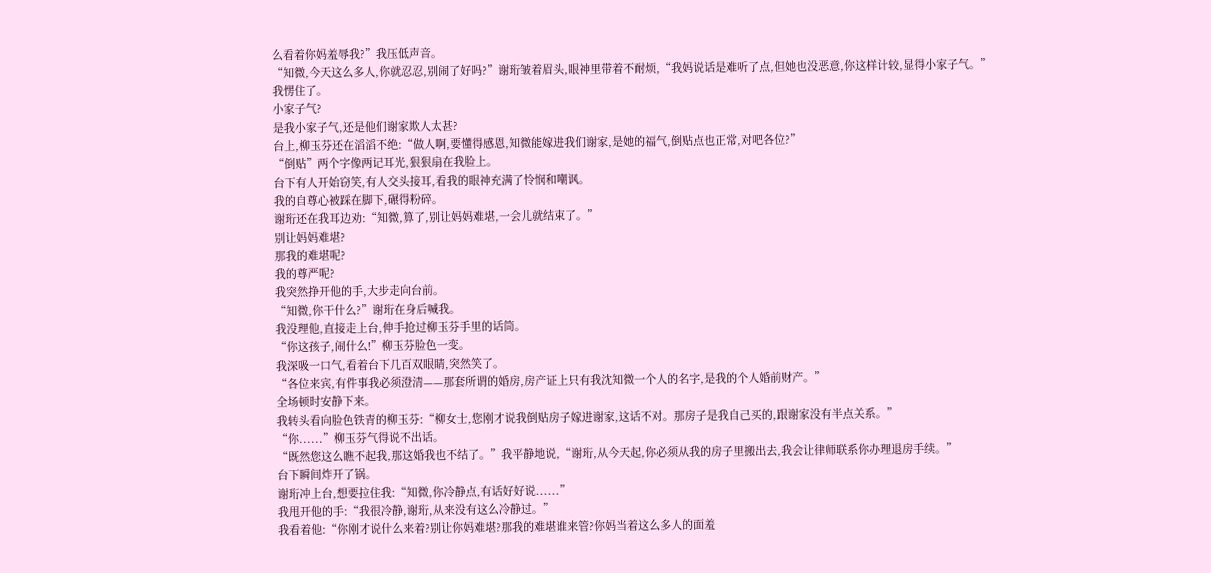么看着你妈羞辱我?”我压低声音。
“知微,今天这么多人,你就忍忍,别闹了好吗?”谢珩皱着眉头,眼神里带着不耐烦,“我妈说话是难听了点,但她也没恶意,你这样计较,显得小家子气。”
我愣住了。
小家子气?
是我小家子气,还是他们谢家欺人太甚?
台上,柳玉芬还在滔滔不绝:“做人啊,要懂得感恩,知微能嫁进我们谢家,是她的福气,倒贴点也正常,对吧各位?”
“倒贴”两个字像两记耳光,狠狠扇在我脸上。
台下有人开始窃笑,有人交头接耳,看我的眼神充满了怜悯和嘲讽。
我的自尊心被踩在脚下,碾得粉碎。
谢珩还在我耳边劝:“知微,算了,别让妈妈难堪,一会儿就结束了。”
别让妈妈难堪?
那我的难堪呢?
我的尊严呢?
我突然挣开他的手,大步走向台前。
“知微,你干什么?”谢珩在身后喊我。
我没理他,直接走上台,伸手抢过柳玉芬手里的话筒。
“你这孩子,闹什么!”柳玉芬脸色一变。
我深吸一口气,看着台下几百双眼睛,突然笑了。
“各位来宾,有件事我必须澄清——那套所谓的婚房,房产证上只有我沈知微一个人的名字,是我的个人婚前财产。”
全场顿时安静下来。
我转头看向脸色铁青的柳玉芬:“柳女士,您刚才说我倒贴房子嫁进谢家,这话不对。那房子是我自己买的,跟谢家没有半点关系。”
“你......”柳玉芬气得说不出话。
“既然您这么瞧不起我,那这婚我也不结了。”我平静地说,“谢珩,从今天起,你必须从我的房子里搬出去,我会让律师联系你办理退房手续。”
台下瞬间炸开了锅。
谢珩冲上台,想要拉住我:“知微,你冷静点,有话好好说......”
我甩开他的手:“我很冷静,谢珩,从来没有这么冷静过。”
我看着他:“你刚才说什么来着?别让你妈难堪?那我的难堪谁来管?你妈当着这么多人的面羞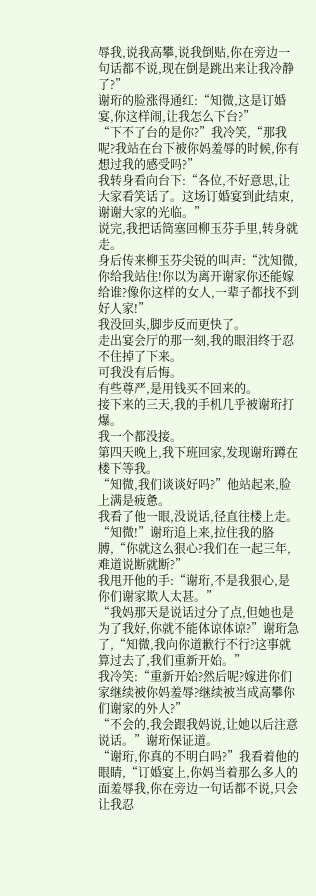辱我,说我高攀,说我倒贴,你在旁边一句话都不说,现在倒是跳出来让我冷静了?”
谢珩的脸涨得通红:“知微,这是订婚宴,你这样闹,让我怎么下台?”
“下不了台的是你?”我冷笑,“那我呢?我站在台下被你妈羞辱的时候,你有想过我的感受吗?”
我转身看向台下:“各位,不好意思,让大家看笑话了。这场订婚宴到此结束,谢谢大家的光临。”
说完,我把话筒塞回柳玉芬手里,转身就走。
身后传来柳玉芬尖锐的叫声:“沈知微,你给我站住!你以为离开谢家你还能嫁给谁?像你这样的女人,一辈子都找不到好人家!”
我没回头,脚步反而更快了。
走出宴会厅的那一刻,我的眼泪终于忍不住掉了下来。
可我没有后悔。
有些尊严,是用钱买不回来的。
接下来的三天,我的手机几乎被谢珩打爆。
我一个都没接。
第四天晚上,我下班回家,发现谢珩蹲在楼下等我。
“知微,我们谈谈好吗?”他站起来,脸上满是疲惫。
我看了他一眼,没说话,径直往楼上走。
“知微!”谢珩追上来,拉住我的胳膊,“你就这么狠心?我们在一起三年,难道说断就断?”
我甩开他的手:“谢珩,不是我狠心,是你们谢家欺人太甚。”
“我妈那天是说话过分了点,但她也是为了我好,你就不能体谅体谅?”谢珩急了,“知微,我向你道歉行不行?这事就算过去了,我们重新开始。”
我冷笑:“重新开始?然后呢?嫁进你们家继续被你妈羞辱?继续被当成高攀你们谢家的外人?”
“不会的,我会跟我妈说,让她以后注意说话。”谢珩保证道。
“谢珩,你真的不明白吗?”我看着他的眼睛,“订婚宴上,你妈当着那么多人的面羞辱我,你在旁边一句话都不说,只会让我忍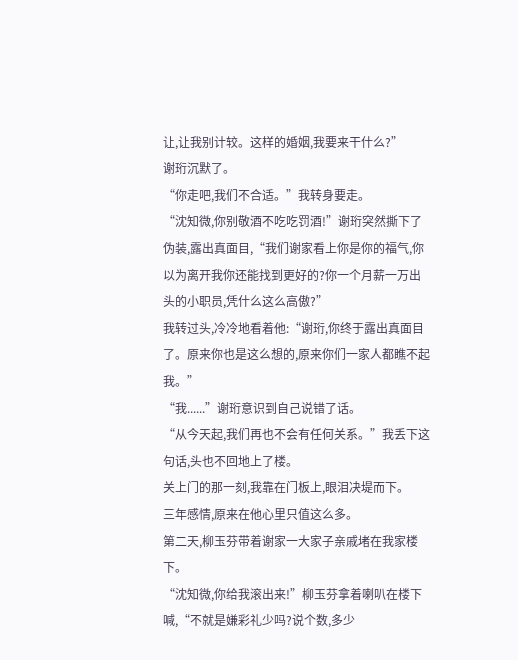让,让我别计较。这样的婚姻,我要来干什么?”
谢珩沉默了。
“你走吧,我们不合适。”我转身要走。
“沈知微,你别敬酒不吃吃罚酒!”谢珩突然撕下了伪装,露出真面目,“我们谢家看上你是你的福气,你以为离开我你还能找到更好的?你一个月薪一万出头的小职员,凭什么这么高傲?”
我转过头,冷冷地看着他:“谢珩,你终于露出真面目了。原来你也是这么想的,原来你们一家人都瞧不起我。”
“我......”谢珩意识到自己说错了话。
“从今天起,我们再也不会有任何关系。”我丢下这句话,头也不回地上了楼。
关上门的那一刻,我靠在门板上,眼泪决堤而下。
三年感情,原来在他心里只值这么多。
第二天,柳玉芬带着谢家一大家子亲戚堵在我家楼下。
“沈知微,你给我滚出来!”柳玉芬拿着喇叭在楼下喊,“不就是嫌彩礼少吗?说个数,多少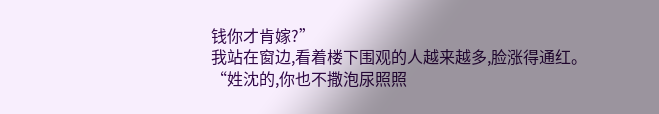钱你才肯嫁?”
我站在窗边,看着楼下围观的人越来越多,脸涨得通红。
“姓沈的,你也不撒泡尿照照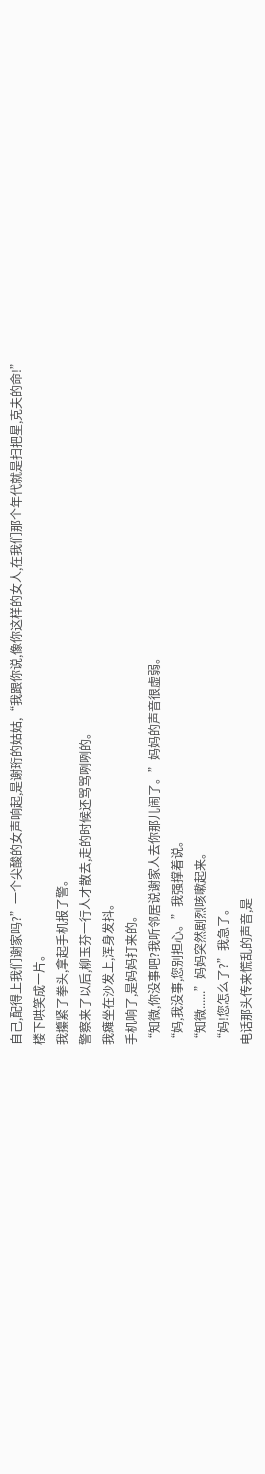自己,配得上我们谢家吗?”一个尖酸的女声响起,是谢珩的姑姑,“我跟你说,像你这样的女人,在我们那个年代就是扫把星,克夫的命!”
楼下哄笑成一片。
我攥紧了拳头,拿起手机报了警。
警察来了以后,柳玉芬一行人才散去,走的时候还骂骂咧咧的。
我瘫坐在沙发上,浑身发抖。
手机响了,是妈妈打来的。
“知微,你没事吧?我听邻居说谢家人去你那儿闹了。”妈妈的声音很虚弱。
“妈,我没事,您别担心。”我强撑着说。
“知微......”妈妈突然剧烈咳嗽起来。
“妈!您怎么了?”我急了。
电话那头传来慌乱的声音,是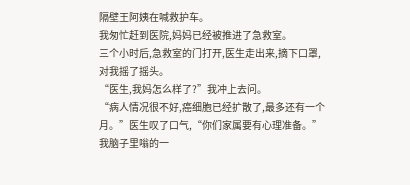隔壁王阿姨在喊救护车。
我匆忙赶到医院,妈妈已经被推进了急救室。
三个小时后,急救室的门打开,医生走出来,摘下口罩,对我摇了摇头。
“医生,我妈怎么样了?”我冲上去问。
“病人情况很不好,癌细胞已经扩散了,最多还有一个月。”医生叹了口气,“你们家属要有心理准备。”
我脑子里嗡的一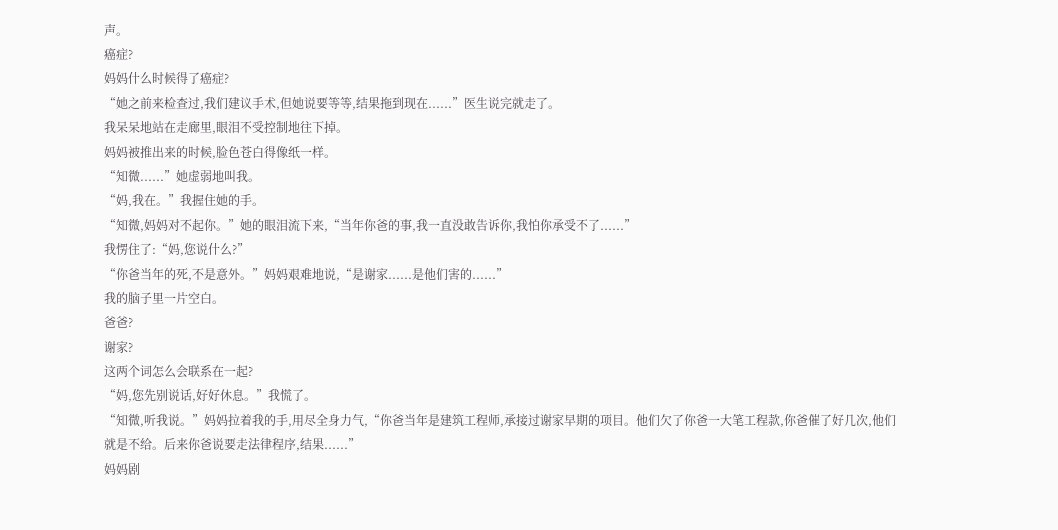声。
癌症?
妈妈什么时候得了癌症?
“她之前来检查过,我们建议手术,但她说要等等,结果拖到现在......”医生说完就走了。
我呆呆地站在走廊里,眼泪不受控制地往下掉。
妈妈被推出来的时候,脸色苍白得像纸一样。
“知微......”她虚弱地叫我。
“妈,我在。”我握住她的手。
“知微,妈妈对不起你。”她的眼泪流下来,“当年你爸的事,我一直没敢告诉你,我怕你承受不了......”
我愣住了:“妈,您说什么?”
“你爸当年的死,不是意外。”妈妈艰难地说,“是谢家......是他们害的......”
我的脑子里一片空白。
爸爸?
谢家?
这两个词怎么会联系在一起?
“妈,您先别说话,好好休息。”我慌了。
“知微,听我说。”妈妈拉着我的手,用尽全身力气,“你爸当年是建筑工程师,承接过谢家早期的项目。他们欠了你爸一大笔工程款,你爸催了好几次,他们就是不给。后来你爸说要走法律程序,结果......”
妈妈剧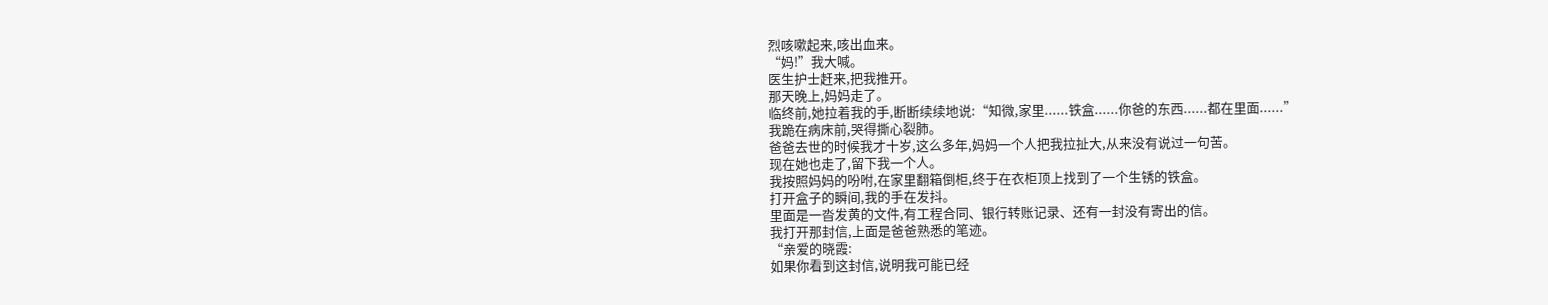烈咳嗽起来,咳出血来。
“妈!”我大喊。
医生护士赶来,把我推开。
那天晚上,妈妈走了。
临终前,她拉着我的手,断断续续地说:“知微,家里......铁盒......你爸的东西......都在里面......”
我跪在病床前,哭得撕心裂肺。
爸爸去世的时候我才十岁,这么多年,妈妈一个人把我拉扯大,从来没有说过一句苦。
现在她也走了,留下我一个人。
我按照妈妈的吩咐,在家里翻箱倒柜,终于在衣柜顶上找到了一个生锈的铁盒。
打开盒子的瞬间,我的手在发抖。
里面是一沓发黄的文件,有工程合同、银行转账记录、还有一封没有寄出的信。
我打开那封信,上面是爸爸熟悉的笔迹。
“亲爱的晓霞:
如果你看到这封信,说明我可能已经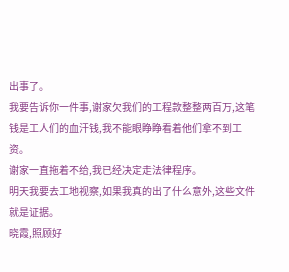出事了。
我要告诉你一件事,谢家欠我们的工程款整整两百万,这笔钱是工人们的血汗钱,我不能眼睁睁看着他们拿不到工资。
谢家一直拖着不给,我已经决定走法律程序。
明天我要去工地视察,如果我真的出了什么意外,这些文件就是证据。
晓霞,照顾好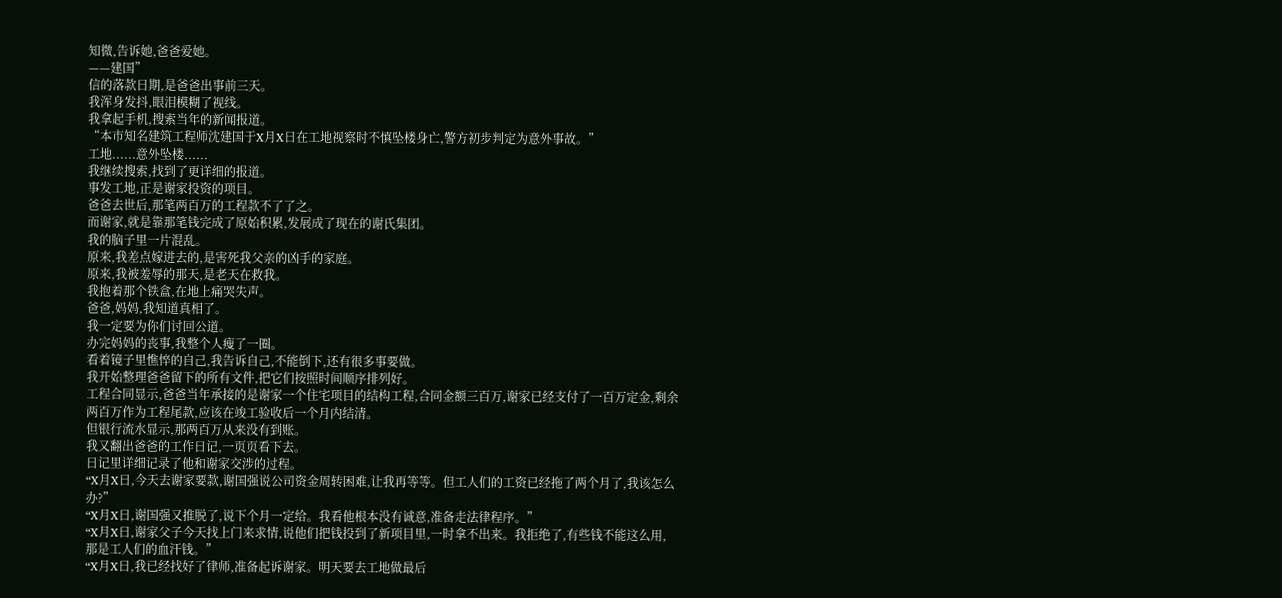知微,告诉她,爸爸爱她。
——建国”
信的落款日期,是爸爸出事前三天。
我浑身发抖,眼泪模糊了视线。
我拿起手机,搜索当年的新闻报道。
“本市知名建筑工程师沈建国于X月X日在工地视察时不慎坠楼身亡,警方初步判定为意外事故。”
工地......意外坠楼......
我继续搜索,找到了更详细的报道。
事发工地,正是谢家投资的项目。
爸爸去世后,那笔两百万的工程款不了了之。
而谢家,就是靠那笔钱完成了原始积累,发展成了现在的谢氏集团。
我的脑子里一片混乱。
原来,我差点嫁进去的,是害死我父亲的凶手的家庭。
原来,我被羞辱的那天,是老天在救我。
我抱着那个铁盒,在地上痛哭失声。
爸爸,妈妈,我知道真相了。
我一定要为你们讨回公道。
办完妈妈的丧事,我整个人瘦了一圈。
看着镜子里憔悴的自己,我告诉自己,不能倒下,还有很多事要做。
我开始整理爸爸留下的所有文件,把它们按照时间顺序排列好。
工程合同显示,爸爸当年承接的是谢家一个住宅项目的结构工程,合同金额三百万,谢家已经支付了一百万定金,剩余两百万作为工程尾款,应该在竣工验收后一个月内结清。
但银行流水显示,那两百万从来没有到账。
我又翻出爸爸的工作日记,一页页看下去。
日记里详细记录了他和谢家交涉的过程。
“X月X日,今天去谢家要款,谢国强说公司资金周转困难,让我再等等。但工人们的工资已经拖了两个月了,我该怎么办?”
“X月X日,谢国强又推脱了,说下个月一定给。我看他根本没有诚意,准备走法律程序。”
“X月X日,谢家父子今天找上门来求情,说他们把钱投到了新项目里,一时拿不出来。我拒绝了,有些钱不能这么用,那是工人们的血汗钱。”
“X月X日,我已经找好了律师,准备起诉谢家。明天要去工地做最后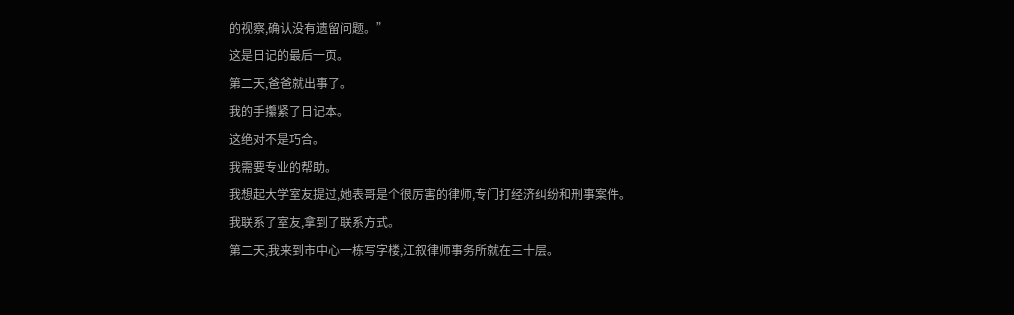的视察,确认没有遗留问题。”
这是日记的最后一页。
第二天,爸爸就出事了。
我的手攥紧了日记本。
这绝对不是巧合。
我需要专业的帮助。
我想起大学室友提过,她表哥是个很厉害的律师,专门打经济纠纷和刑事案件。
我联系了室友,拿到了联系方式。
第二天,我来到市中心一栋写字楼,江叙律师事务所就在三十层。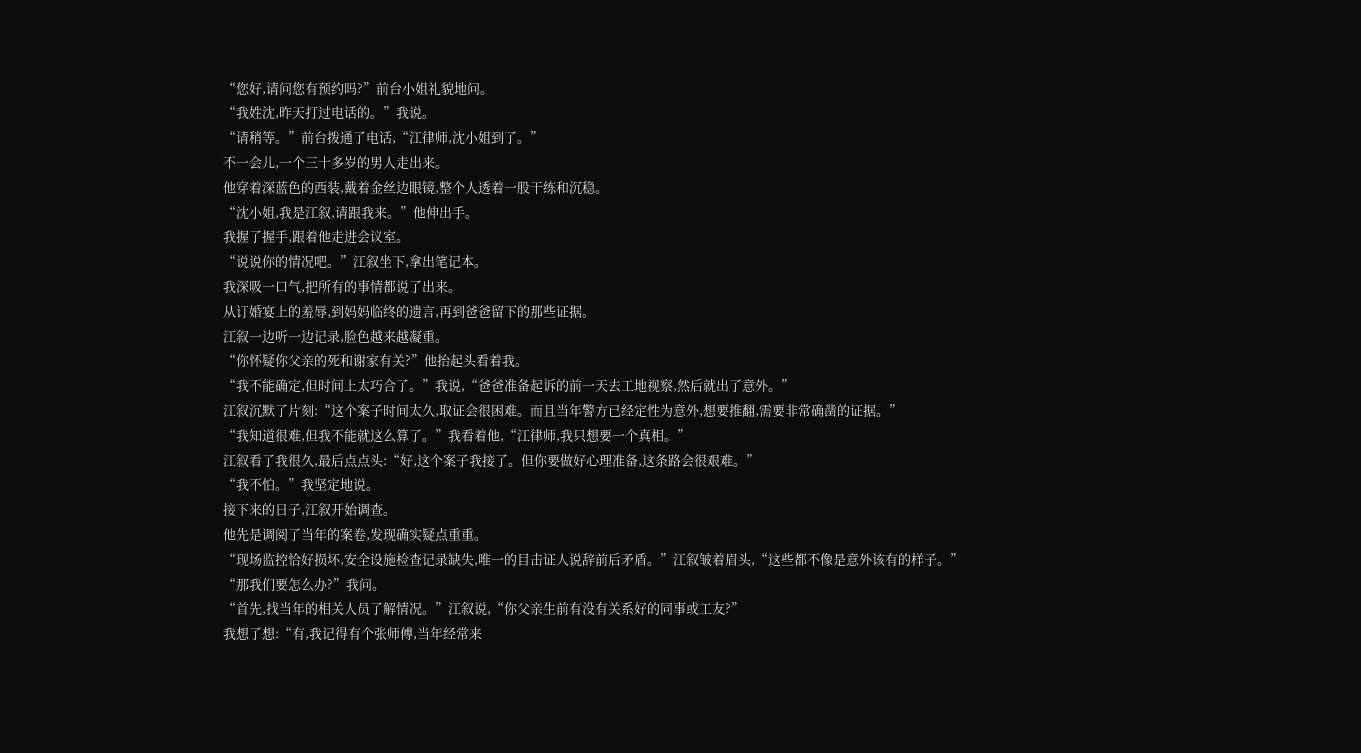“您好,请问您有预约吗?”前台小姐礼貌地问。
“我姓沈,昨天打过电话的。”我说。
“请稍等。”前台拨通了电话,“江律师,沈小姐到了。”
不一会儿,一个三十多岁的男人走出来。
他穿着深蓝色的西装,戴着金丝边眼镜,整个人透着一股干练和沉稳。
“沈小姐,我是江叙,请跟我来。”他伸出手。
我握了握手,跟着他走进会议室。
“说说你的情况吧。”江叙坐下,拿出笔记本。
我深吸一口气,把所有的事情都说了出来。
从订婚宴上的羞辱,到妈妈临终的遗言,再到爸爸留下的那些证据。
江叙一边听一边记录,脸色越来越凝重。
“你怀疑你父亲的死和谢家有关?”他抬起头看着我。
“我不能确定,但时间上太巧合了。”我说,“爸爸准备起诉的前一天去工地视察,然后就出了意外。”
江叙沉默了片刻:“这个案子时间太久,取证会很困难。而且当年警方已经定性为意外,想要推翻,需要非常确凿的证据。”
“我知道很难,但我不能就这么算了。”我看着他,“江律师,我只想要一个真相。”
江叙看了我很久,最后点点头:“好,这个案子我接了。但你要做好心理准备,这条路会很艰难。”
“我不怕。”我坚定地说。
接下来的日子,江叙开始调查。
他先是调阅了当年的案卷,发现确实疑点重重。
“现场监控恰好损坏,安全设施检查记录缺失,唯一的目击证人说辞前后矛盾。”江叙皱着眉头,“这些都不像是意外该有的样子。”
“那我们要怎么办?”我问。
“首先,找当年的相关人员了解情况。”江叙说,“你父亲生前有没有关系好的同事或工友?”
我想了想:“有,我记得有个张师傅,当年经常来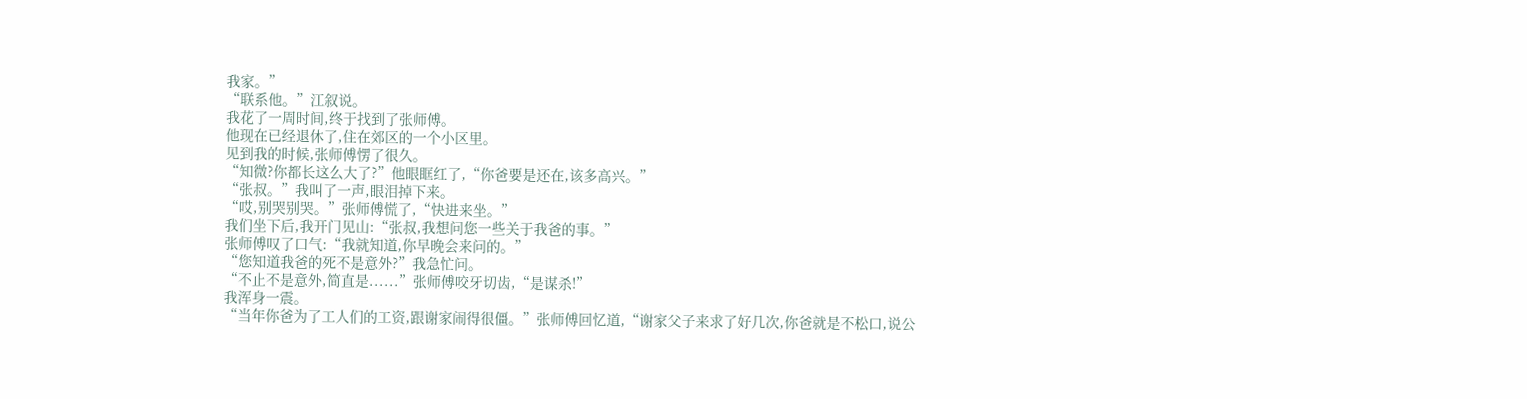我家。”
“联系他。”江叙说。
我花了一周时间,终于找到了张师傅。
他现在已经退休了,住在郊区的一个小区里。
见到我的时候,张师傅愣了很久。
“知微?你都长这么大了?”他眼眶红了,“你爸要是还在,该多高兴。”
“张叔。”我叫了一声,眼泪掉下来。
“哎,别哭别哭。”张师傅慌了,“快进来坐。”
我们坐下后,我开门见山:“张叔,我想问您一些关于我爸的事。”
张师傅叹了口气:“我就知道,你早晚会来问的。”
“您知道我爸的死不是意外?”我急忙问。
“不止不是意外,简直是......”张师傅咬牙切齿,“是谋杀!”
我浑身一震。
“当年你爸为了工人们的工资,跟谢家闹得很僵。”张师傅回忆道,“谢家父子来求了好几次,你爸就是不松口,说公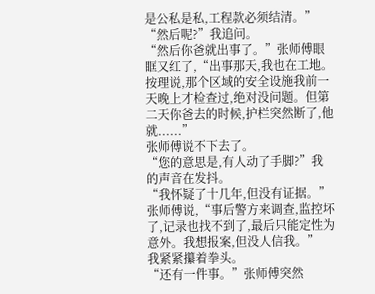是公私是私,工程款必须结清。”
“然后呢?”我追问。
“然后你爸就出事了。”张师傅眼眶又红了,“出事那天,我也在工地。按理说,那个区域的安全设施我前一天晚上才检查过,绝对没问题。但第二天你爸去的时候,护栏突然断了,他就......”
张师傅说不下去了。
“您的意思是,有人动了手脚?”我的声音在发抖。
“我怀疑了十几年,但没有证据。”张师傅说,“事后警方来调查,监控坏了,记录也找不到了,最后只能定性为意外。我想报案,但没人信我。”
我紧紧攥着拳头。
“还有一件事。”张师傅突然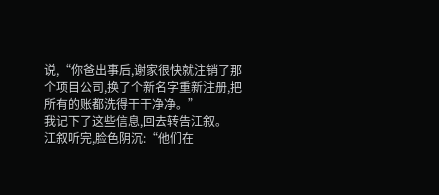说,“你爸出事后,谢家很快就注销了那个项目公司,换了个新名字重新注册,把所有的账都洗得干干净净。”
我记下了这些信息,回去转告江叙。
江叙听完,脸色阴沉:“他们在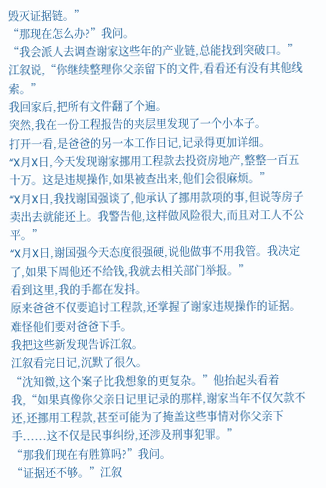毁灭证据链。”
“那现在怎么办?”我问。
“我会派人去调查谢家这些年的产业链,总能找到突破口。”江叙说,“你继续整理你父亲留下的文件,看看还有没有其他线索。”
我回家后,把所有文件翻了个遍。
突然,我在一份工程报告的夹层里发现了一个小本子。
打开一看,是爸爸的另一本工作日记,记录得更加详细。
“X月X日,今天发现谢家挪用工程款去投资房地产,整整一百五十万。这是违规操作,如果被查出来,他们会很麻烦。”
“X月X日,我找谢国强谈了,他承认了挪用款项的事,但说等房子卖出去就能还上。我警告他,这样做风险很大,而且对工人不公平。”
“X月X日,谢国强今天态度很强硬,说他做事不用我管。我决定了,如果下周他还不给钱,我就去相关部门举报。”
看到这里,我的手都在发抖。
原来爸爸不仅要追讨工程款,还掌握了谢家违规操作的证据。
难怪他们要对爸爸下手。
我把这些新发现告诉江叙。
江叙看完日记,沉默了很久。
“沈知微,这个案子比我想象的更复杂。”他抬起头看着我,“如果真像你父亲日记里记录的那样,谢家当年不仅欠款不还,还挪用工程款,甚至可能为了掩盖这些事情对你父亲下手......这不仅是民事纠纷,还涉及刑事犯罪。”
“那我们现在有胜算吗?”我问。
“证据还不够。”江叙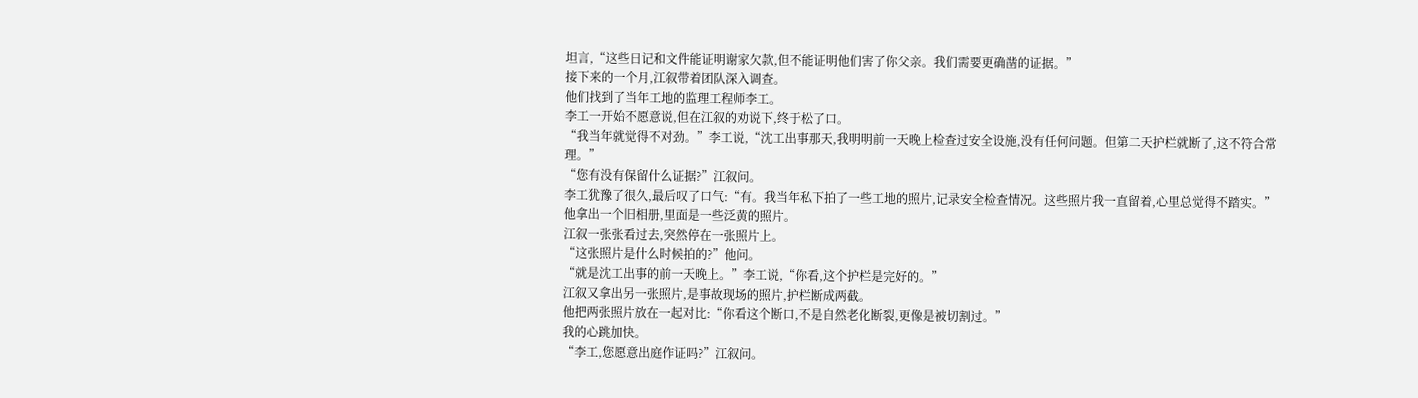坦言,“这些日记和文件能证明谢家欠款,但不能证明他们害了你父亲。我们需要更确凿的证据。”
接下来的一个月,江叙带着团队深入调查。
他们找到了当年工地的监理工程师李工。
李工一开始不愿意说,但在江叙的劝说下,终于松了口。
“我当年就觉得不对劲。”李工说,“沈工出事那天,我明明前一天晚上检查过安全设施,没有任何问题。但第二天护栏就断了,这不符合常理。”
“您有没有保留什么证据?”江叙问。
李工犹豫了很久,最后叹了口气:“有。我当年私下拍了一些工地的照片,记录安全检查情况。这些照片我一直留着,心里总觉得不踏实。”
他拿出一个旧相册,里面是一些泛黄的照片。
江叙一张张看过去,突然停在一张照片上。
“这张照片是什么时候拍的?”他问。
“就是沈工出事的前一天晚上。”李工说,“你看,这个护栏是完好的。”
江叙又拿出另一张照片,是事故现场的照片,护栏断成两截。
他把两张照片放在一起对比:“你看这个断口,不是自然老化断裂,更像是被切割过。”
我的心跳加快。
“李工,您愿意出庭作证吗?”江叙问。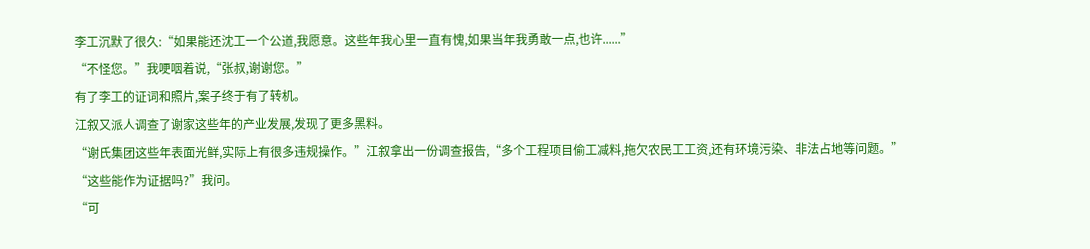李工沉默了很久:“如果能还沈工一个公道,我愿意。这些年我心里一直有愧,如果当年我勇敢一点,也许......”
“不怪您。”我哽咽着说,“张叔,谢谢您。”
有了李工的证词和照片,案子终于有了转机。
江叙又派人调查了谢家这些年的产业发展,发现了更多黑料。
“谢氏集团这些年表面光鲜,实际上有很多违规操作。”江叙拿出一份调查报告,“多个工程项目偷工减料,拖欠农民工工资,还有环境污染、非法占地等问题。”
“这些能作为证据吗?”我问。
“可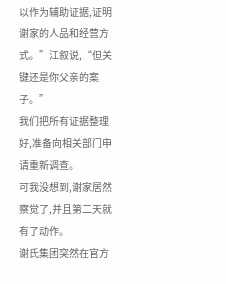以作为辅助证据,证明谢家的人品和经营方式。”江叙说,“但关键还是你父亲的案子。”
我们把所有证据整理好,准备向相关部门申请重新调查。
可我没想到,谢家居然察觉了,并且第二天就有了动作。
谢氏集团突然在官方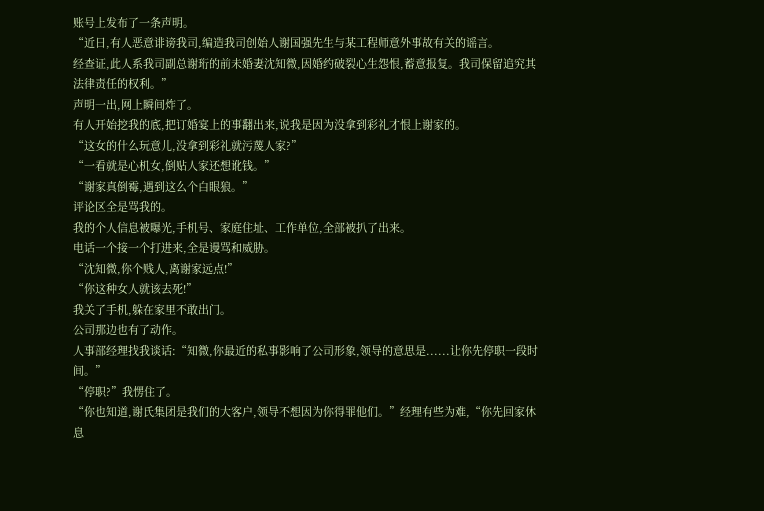账号上发布了一条声明。
“近日,有人恶意诽谤我司,编造我司创始人谢国强先生与某工程师意外事故有关的谣言。
经查证,此人系我司副总谢珩的前未婚妻沈知微,因婚约破裂心生怨恨,蓄意报复。我司保留追究其法律责任的权利。”
声明一出,网上瞬间炸了。
有人开始挖我的底,把订婚宴上的事翻出来,说我是因为没拿到彩礼才恨上谢家的。
“这女的什么玩意儿,没拿到彩礼就污蔑人家?”
“一看就是心机女,倒贴人家还想讹钱。”
“谢家真倒霉,遇到这么个白眼狼。”
评论区全是骂我的。
我的个人信息被曝光,手机号、家庭住址、工作单位,全部被扒了出来。
电话一个接一个打进来,全是谩骂和威胁。
“沈知微,你个贱人,离谢家远点!”
“你这种女人就该去死!”
我关了手机,躲在家里不敢出门。
公司那边也有了动作。
人事部经理找我谈话:“知微,你最近的私事影响了公司形象,领导的意思是......让你先停职一段时间。”
“停职?”我愣住了。
“你也知道,谢氏集团是我们的大客户,领导不想因为你得罪他们。”经理有些为难,“你先回家休息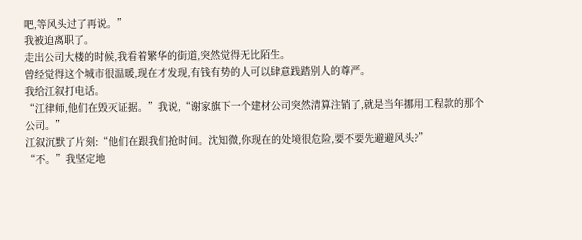吧,等风头过了再说。”
我被迫离职了。
走出公司大楼的时候,我看着繁华的街道,突然觉得无比陌生。
曾经觉得这个城市很温暖,现在才发现,有钱有势的人可以肆意践踏别人的尊严。
我给江叙打电话。
“江律师,他们在毁灭证据。”我说,“谢家旗下一个建材公司突然清算注销了,就是当年挪用工程款的那个公司。”
江叙沉默了片刻:“他们在跟我们抢时间。沈知微,你现在的处境很危险,要不要先避避风头?”
“不。”我坚定地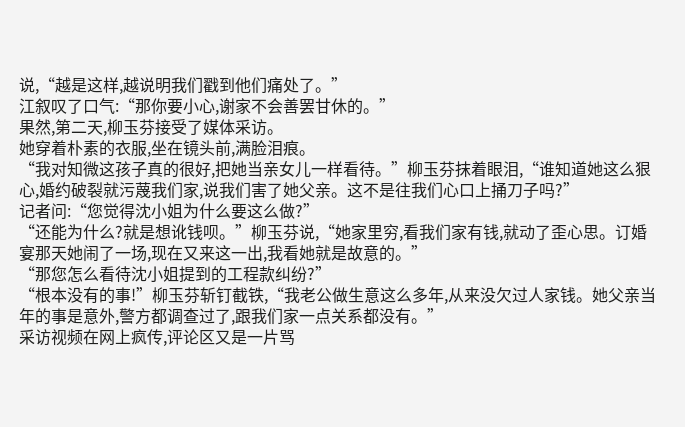说,“越是这样,越说明我们戳到他们痛处了。”
江叙叹了口气:“那你要小心,谢家不会善罢甘休的。”
果然,第二天,柳玉芬接受了媒体采访。
她穿着朴素的衣服,坐在镜头前,满脸泪痕。
“我对知微这孩子真的很好,把她当亲女儿一样看待。”柳玉芬抹着眼泪,“谁知道她这么狠心,婚约破裂就污蔑我们家,说我们害了她父亲。这不是往我们心口上捅刀子吗?”
记者问:“您觉得沈小姐为什么要这么做?”
“还能为什么?就是想讹钱呗。”柳玉芬说,“她家里穷,看我们家有钱,就动了歪心思。订婚宴那天她闹了一场,现在又来这一出,我看她就是故意的。”
“那您怎么看待沈小姐提到的工程款纠纷?”
“根本没有的事!”柳玉芬斩钉截铁,“我老公做生意这么多年,从来没欠过人家钱。她父亲当年的事是意外,警方都调查过了,跟我们家一点关系都没有。”
采访视频在网上疯传,评论区又是一片骂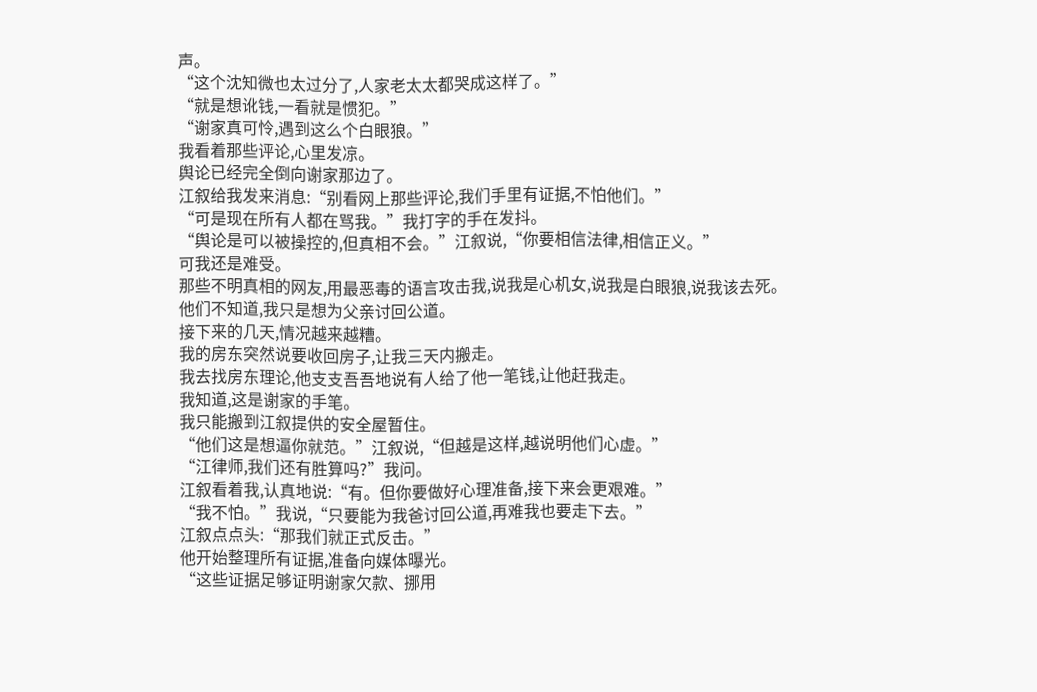声。
“这个沈知微也太过分了,人家老太太都哭成这样了。”
“就是想讹钱,一看就是惯犯。”
“谢家真可怜,遇到这么个白眼狼。”
我看着那些评论,心里发凉。
舆论已经完全倒向谢家那边了。
江叙给我发来消息:“别看网上那些评论,我们手里有证据,不怕他们。”
“可是现在所有人都在骂我。”我打字的手在发抖。
“舆论是可以被操控的,但真相不会。”江叙说,“你要相信法律,相信正义。”
可我还是难受。
那些不明真相的网友,用最恶毒的语言攻击我,说我是心机女,说我是白眼狼,说我该去死。
他们不知道,我只是想为父亲讨回公道。
接下来的几天,情况越来越糟。
我的房东突然说要收回房子,让我三天内搬走。
我去找房东理论,他支支吾吾地说有人给了他一笔钱,让他赶我走。
我知道,这是谢家的手笔。
我只能搬到江叙提供的安全屋暂住。
“他们这是想逼你就范。”江叙说,“但越是这样,越说明他们心虚。”
“江律师,我们还有胜算吗?”我问。
江叙看着我,认真地说:“有。但你要做好心理准备,接下来会更艰难。”
“我不怕。”我说,“只要能为我爸讨回公道,再难我也要走下去。”
江叙点点头:“那我们就正式反击。”
他开始整理所有证据,准备向媒体曝光。
“这些证据足够证明谢家欠款、挪用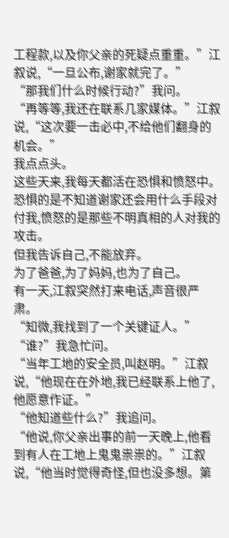工程款,以及你父亲的死疑点重重。”江叙说,“一旦公布,谢家就完了。”
“那我们什么时候行动?”我问。
“再等等,我还在联系几家媒体。”江叙说,“这次要一击必中,不给他们翻身的机会。”
我点点头。
这些天来,我每天都活在恐惧和愤怒中。
恐惧的是不知道谢家还会用什么手段对付我,愤怒的是那些不明真相的人对我的攻击。
但我告诉自己,不能放弃。
为了爸爸,为了妈妈,也为了自己。
有一天,江叙突然打来电话,声音很严肃。
“知微,我找到了一个关键证人。”
“谁?”我急忙问。
“当年工地的安全员,叫赵明。”江叙说,“他现在在外地,我已经联系上他了,他愿意作证。”
“他知道些什么?”我追问。
“他说,你父亲出事的前一天晚上,他看到有人在工地上鬼鬼祟祟的。”江叙说,“他当时觉得奇怪,但也没多想。第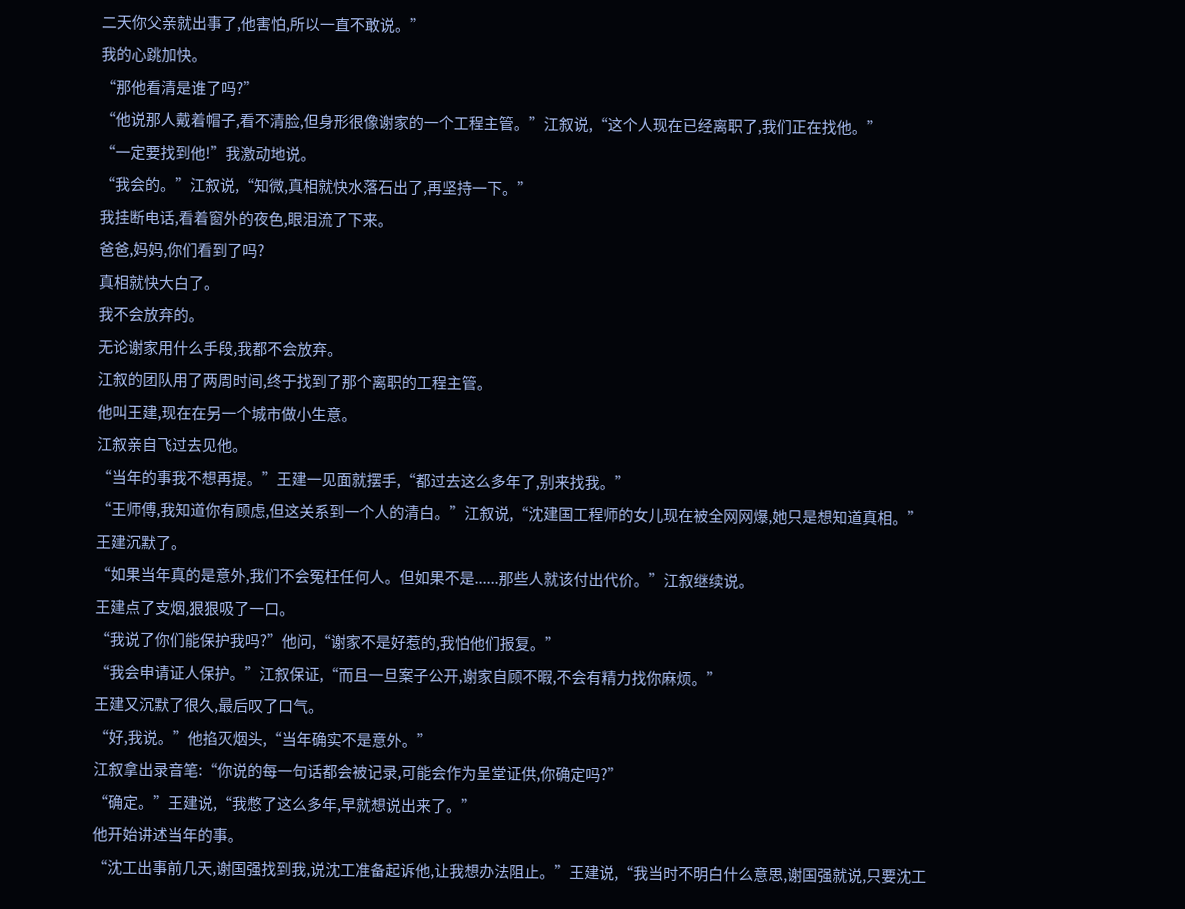二天你父亲就出事了,他害怕,所以一直不敢说。”
我的心跳加快。
“那他看清是谁了吗?”
“他说那人戴着帽子,看不清脸,但身形很像谢家的一个工程主管。”江叙说,“这个人现在已经离职了,我们正在找他。”
“一定要找到他!”我激动地说。
“我会的。”江叙说,“知微,真相就快水落石出了,再坚持一下。”
我挂断电话,看着窗外的夜色,眼泪流了下来。
爸爸,妈妈,你们看到了吗?
真相就快大白了。
我不会放弃的。
无论谢家用什么手段,我都不会放弃。
江叙的团队用了两周时间,终于找到了那个离职的工程主管。
他叫王建,现在在另一个城市做小生意。
江叙亲自飞过去见他。
“当年的事我不想再提。”王建一见面就摆手,“都过去这么多年了,别来找我。”
“王师傅,我知道你有顾虑,但这关系到一个人的清白。”江叙说,“沈建国工程师的女儿现在被全网网爆,她只是想知道真相。”
王建沉默了。
“如果当年真的是意外,我们不会冤枉任何人。但如果不是......那些人就该付出代价。”江叙继续说。
王建点了支烟,狠狠吸了一口。
“我说了你们能保护我吗?”他问,“谢家不是好惹的,我怕他们报复。”
“我会申请证人保护。”江叙保证,“而且一旦案子公开,谢家自顾不暇,不会有精力找你麻烦。”
王建又沉默了很久,最后叹了口气。
“好,我说。”他掐灭烟头,“当年确实不是意外。”
江叙拿出录音笔:“你说的每一句话都会被记录,可能会作为呈堂证供,你确定吗?”
“确定。”王建说,“我憋了这么多年,早就想说出来了。”
他开始讲述当年的事。
“沈工出事前几天,谢国强找到我,说沈工准备起诉他,让我想办法阻止。”王建说,“我当时不明白什么意思,谢国强就说,只要沈工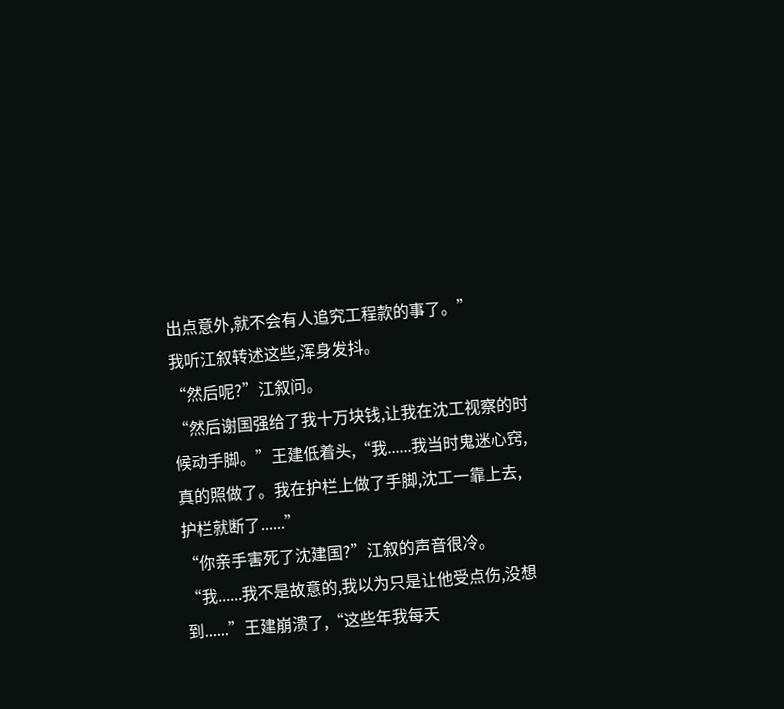出点意外,就不会有人追究工程款的事了。”
我听江叙转述这些,浑身发抖。
“然后呢?”江叙问。
“然后谢国强给了我十万块钱,让我在沈工视察的时候动手脚。”王建低着头,“我......我当时鬼迷心窍,真的照做了。我在护栏上做了手脚,沈工一靠上去,护栏就断了......”
“你亲手害死了沈建国?”江叙的声音很冷。
“我......我不是故意的,我以为只是让他受点伤,没想到......”王建崩溃了,“这些年我每天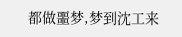都做噩梦,梦到沈工来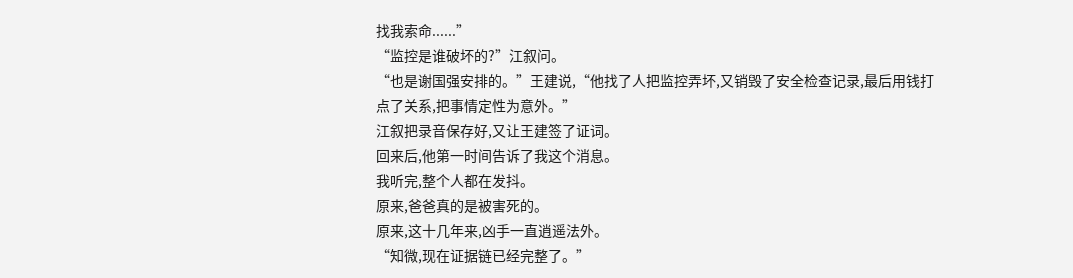找我索命......”
“监控是谁破坏的?”江叙问。
“也是谢国强安排的。”王建说,“他找了人把监控弄坏,又销毁了安全检查记录,最后用钱打点了关系,把事情定性为意外。”
江叙把录音保存好,又让王建签了证词。
回来后,他第一时间告诉了我这个消息。
我听完,整个人都在发抖。
原来,爸爸真的是被害死的。
原来,这十几年来,凶手一直逍遥法外。
“知微,现在证据链已经完整了。”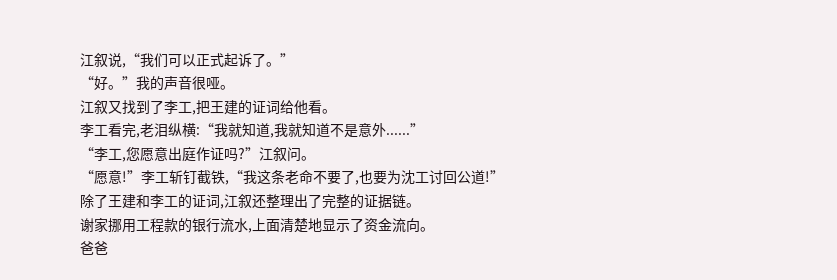江叙说,“我们可以正式起诉了。”
“好。”我的声音很哑。
江叙又找到了李工,把王建的证词给他看。
李工看完,老泪纵横:“我就知道,我就知道不是意外......”
“李工,您愿意出庭作证吗?”江叙问。
“愿意!”李工斩钉截铁,“我这条老命不要了,也要为沈工讨回公道!”
除了王建和李工的证词,江叙还整理出了完整的证据链。
谢家挪用工程款的银行流水,上面清楚地显示了资金流向。
爸爸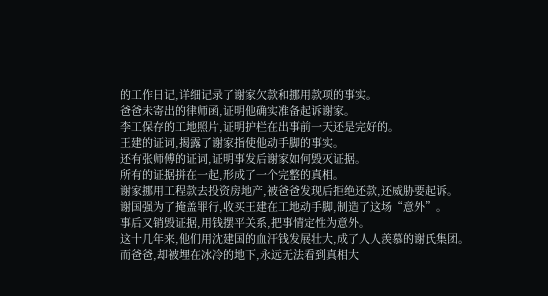的工作日记,详细记录了谢家欠款和挪用款项的事实。
爸爸未寄出的律师函,证明他确实准备起诉谢家。
李工保存的工地照片,证明护栏在出事前一天还是完好的。
王建的证词,揭露了谢家指使他动手脚的事实。
还有张师傅的证词,证明事发后谢家如何毁灭证据。
所有的证据拼在一起,形成了一个完整的真相。
谢家挪用工程款去投资房地产,被爸爸发现后拒绝还款,还威胁要起诉。
谢国强为了掩盖罪行,收买王建在工地动手脚,制造了这场“意外”。
事后又销毁证据,用钱摆平关系,把事情定性为意外。
这十几年来,他们用沈建国的血汗钱发展壮大,成了人人羡慕的谢氏集团。
而爸爸,却被埋在冰冷的地下,永远无法看到真相大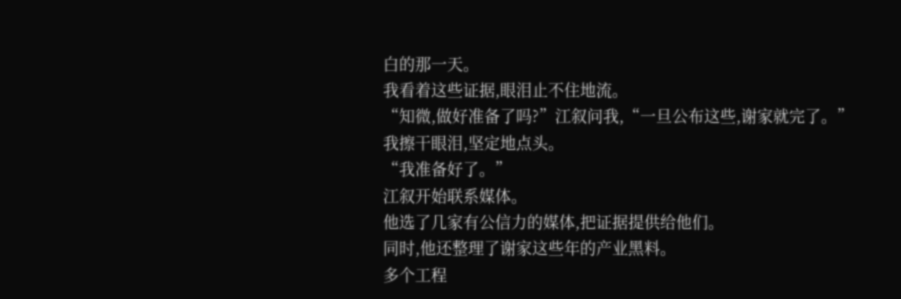白的那一天。
我看着这些证据,眼泪止不住地流。
“知微,做好准备了吗?”江叙问我,“一旦公布这些,谢家就完了。”
我擦干眼泪,坚定地点头。
“我准备好了。”
江叙开始联系媒体。
他选了几家有公信力的媒体,把证据提供给他们。
同时,他还整理了谢家这些年的产业黑料。
多个工程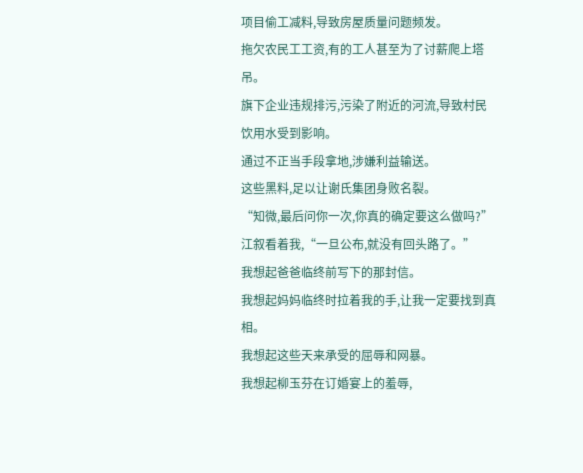项目偷工减料,导致房屋质量问题频发。
拖欠农民工工资,有的工人甚至为了讨薪爬上塔吊。
旗下企业违规排污,污染了附近的河流,导致村民饮用水受到影响。
通过不正当手段拿地,涉嫌利益输送。
这些黑料,足以让谢氏集团身败名裂。
“知微,最后问你一次,你真的确定要这么做吗?”江叙看着我,“一旦公布,就没有回头路了。”
我想起爸爸临终前写下的那封信。
我想起妈妈临终时拉着我的手,让我一定要找到真相。
我想起这些天来承受的屈辱和网暴。
我想起柳玉芬在订婚宴上的羞辱,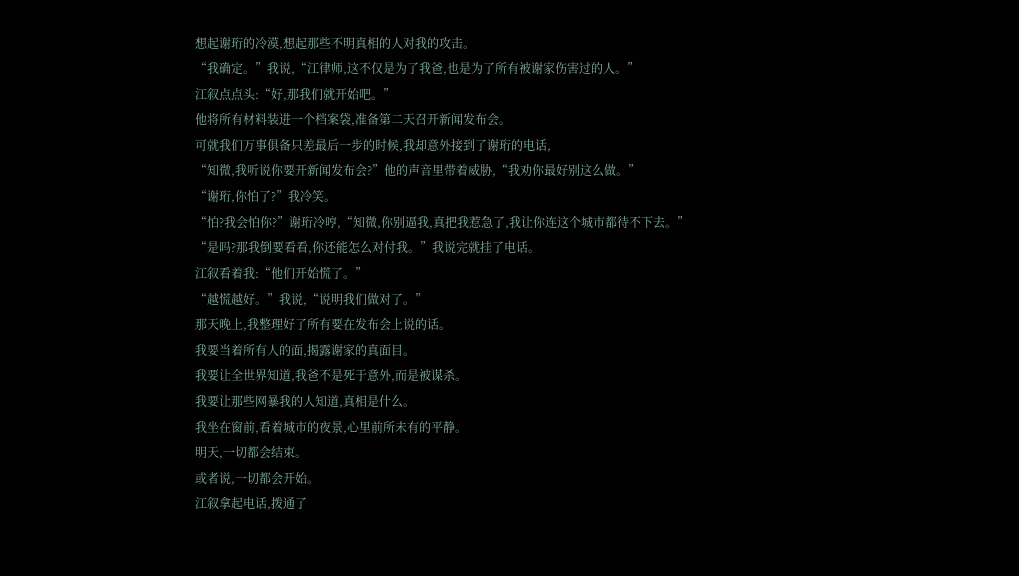想起谢珩的冷漠,想起那些不明真相的人对我的攻击。
“我确定。”我说,“江律师,这不仅是为了我爸,也是为了所有被谢家伤害过的人。”
江叙点点头:“好,那我们就开始吧。”
他将所有材料装进一个档案袋,准备第二天召开新闻发布会。
可就我们万事俱备只差最后一步的时候,我却意外接到了谢珩的电话,
“知微,我听说你要开新闻发布会?”他的声音里带着威胁,“我劝你最好别这么做。”
“谢珩,你怕了?”我冷笑。
“怕?我会怕你?”谢珩冷哼,“知微,你别逼我,真把我惹急了,我让你连这个城市都待不下去。”
“是吗?那我倒要看看,你还能怎么对付我。”我说完就挂了电话。
江叙看着我:“他们开始慌了。”
“越慌越好。”我说,“说明我们做对了。”
那天晚上,我整理好了所有要在发布会上说的话。
我要当着所有人的面,揭露谢家的真面目。
我要让全世界知道,我爸不是死于意外,而是被谋杀。
我要让那些网暴我的人知道,真相是什么。
我坐在窗前,看着城市的夜景,心里前所未有的平静。
明天,一切都会结束。
或者说,一切都会开始。
江叙拿起电话,拨通了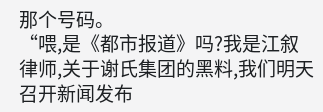那个号码。
“喂,是《都市报道》吗?我是江叙律师,关于谢氏集团的黑料,我们明天召开新闻发布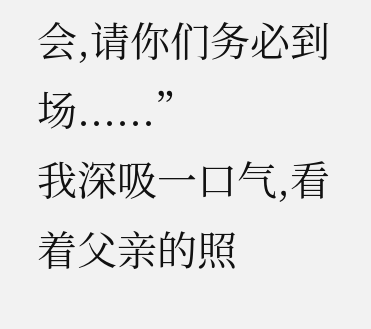会,请你们务必到场......”
我深吸一口气,看着父亲的照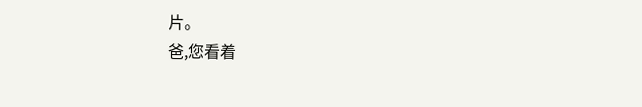片。
爸,您看着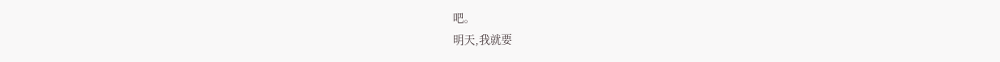吧。
明天,我就要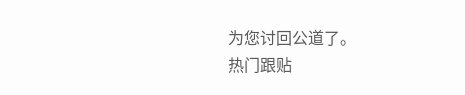为您讨回公道了。
热门跟贴